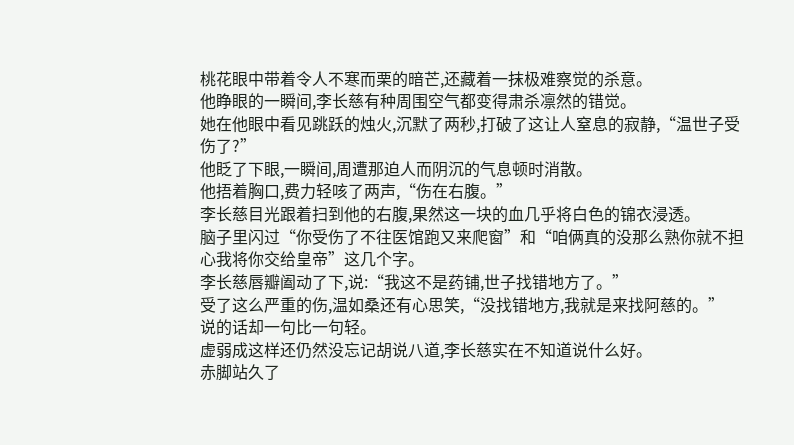桃花眼中带着令人不寒而栗的暗芒,还藏着一抹极难察觉的杀意。
他睁眼的一瞬间,李长慈有种周围空气都变得肃杀凛然的错觉。
她在他眼中看见跳跃的烛火,沉默了两秒,打破了这让人窒息的寂静,“温世子受伤了?”
他眨了下眼,一瞬间,周遭那迫人而阴沉的气息顿时消散。
他捂着胸口,费力轻咳了两声,“伤在右腹。”
李长慈目光跟着扫到他的右腹,果然这一块的血几乎将白色的锦衣浸透。
脑子里闪过“你受伤了不往医馆跑又来爬窗”和“咱俩真的没那么熟你就不担心我将你交给皇帝”这几个字。
李长慈唇瓣阖动了下,说:“我这不是药铺,世子找错地方了。”
受了这么严重的伤,温如桑还有心思笑,“没找错地方,我就是来找阿慈的。”
说的话却一句比一句轻。
虚弱成这样还仍然没忘记胡说八道,李长慈实在不知道说什么好。
赤脚站久了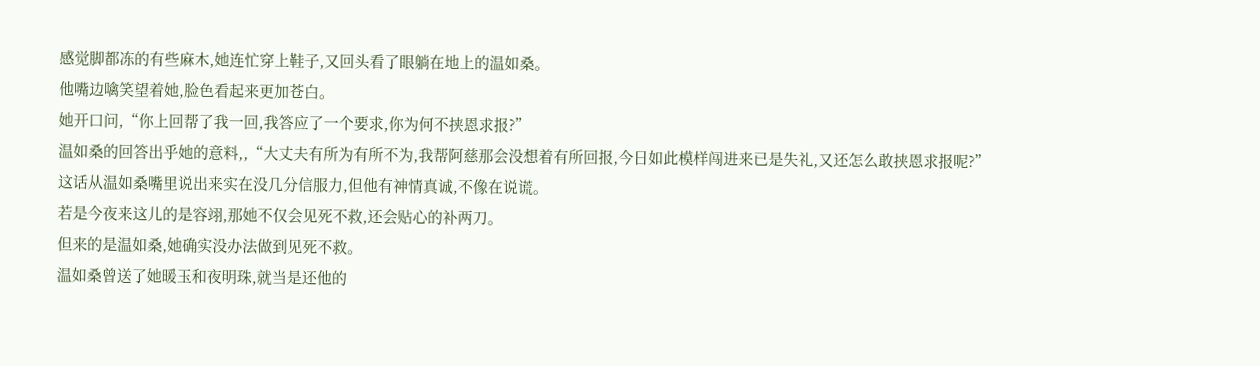感觉脚都冻的有些麻木,她连忙穿上鞋子,又回头看了眼躺在地上的温如桑。
他嘴边噙笑望着她,脸色看起来更加苍白。
她开口问,“你上回帮了我一回,我答应了一个要求,你为何不挟恩求报?”
温如桑的回答出乎她的意料,,“大丈夫有所为有所不为,我帮阿慈那会没想着有所回报,今日如此模样闯进来已是失礼,又还怎么敢挟恩求报呢?”
这话从温如桑嘴里说出来实在没几分信服力,但他有神情真诚,不像在说谎。
若是今夜来这儿的是容翊,那她不仅会见死不救,还会贴心的补两刀。
但来的是温如桑,她确实没办法做到见死不救。
温如桑曾送了她暖玉和夜明珠,就当是还他的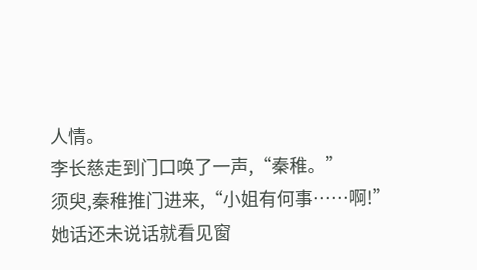人情。
李长慈走到门口唤了一声,“秦稚。”
须臾,秦稚推门进来,“小姐有何事……啊!”
她话还未说话就看见窗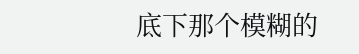底下那个模糊的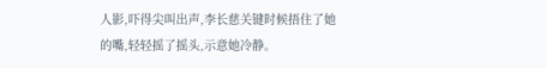人影,吓得尖叫出声,李长慈关键时候捂住了她的嘴,轻轻摇了摇头,示意她冷静。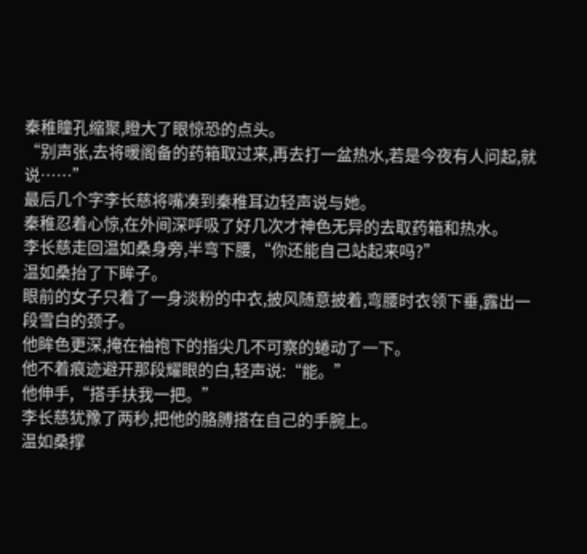秦稚瞳孔缩聚,瞪大了眼惊恐的点头。
“别声张,去将暖阁备的药箱取过来,再去打一盆热水,若是今夜有人问起,就说……”
最后几个字李长慈将嘴凑到秦稚耳边轻声说与她。
秦稚忍着心惊,在外间深呼吸了好几次才神色无异的去取药箱和热水。
李长慈走回温如桑身旁,半弯下腰,“你还能自己站起来吗?”
温如桑抬了下眸子。
眼前的女子只着了一身淡粉的中衣,披风随意披着,弯腰时衣领下垂,露出一段雪白的颈子。
他眸色更深,掩在袖袍下的指尖几不可察的蜷动了一下。
他不着痕迹避开那段耀眼的白,轻声说:“能。”
他伸手,“搭手扶我一把。”
李长慈犹豫了两秒,把他的胳膊搭在自己的手腕上。
温如桑撑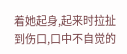着她起身,起来时拉扯到伤口,口中不自觉的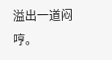溢出一道闷哼。